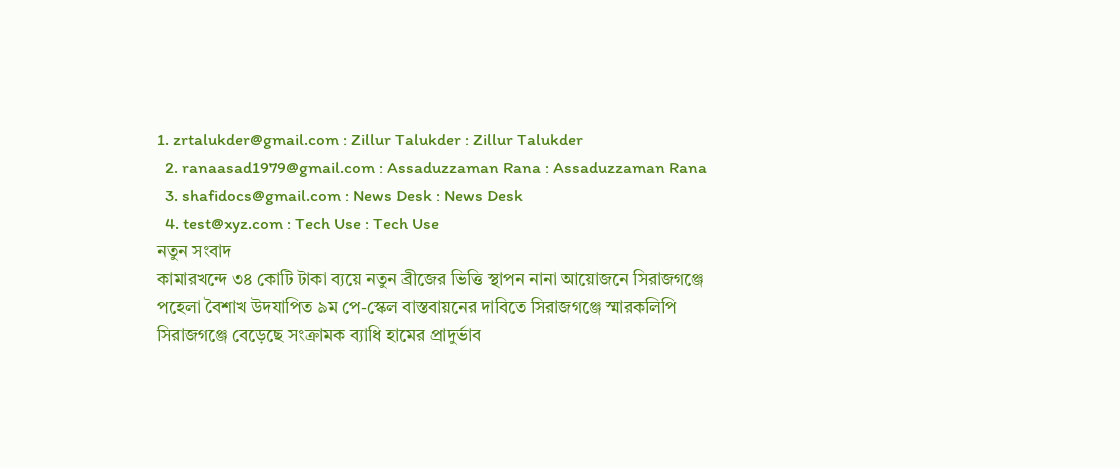1. zrtalukder@gmail.com : Zillur Talukder : Zillur Talukder
  2. ranaasad1979@gmail.com : Assaduzzaman Rana : Assaduzzaman Rana
  3. shafidocs@gmail.com : News Desk : News Desk
  4. test@xyz.com : Tech Use : Tech Use
নতুন সংবাদ
কামারখন্দে ৩৪ কোটি টাকা ব্যয়ে নতুন ব্রীজের ভিত্তি স্থাপন নানা আয়োজনে সিরাজগঞ্জে পহেলা বৈশাখ উদযাপিত ৯ম পে-স্কেল বাস্তবায়নের দাবিতে সিরাজগঞ্জে স্মারকলিপি সিরাজগঞ্জে বেড়েছে সংক্রামক ব্যাধি হামের প্রাদুর্ভাব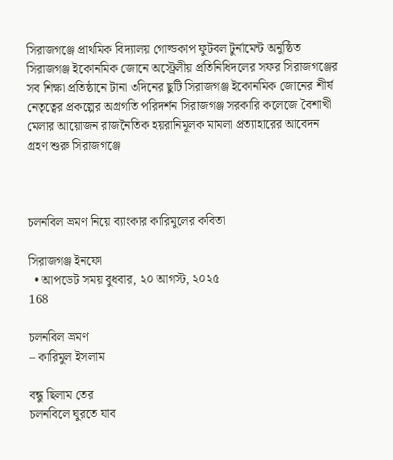সিরাজগঞ্জে প্রাথমিক বিদ্যালয় গোল্ডকাপ ফুটবল টুর্নামেন্ট অনুষ্ঠিত সিরাজগঞ্জ ইকোনমিক জোনে অস্ট্রেলীয় প্রতিনিধিদলের সফর সিরাজগঞ্জের সব শিক্ষা প্রতিষ্ঠানে টানা ৩দিনের ছুটি সিরাজগঞ্জ ইকোনমিক জোনের শীর্ষ নেতৃত্বের প্রকল্পের অগ্রগতি পরিদর্শন সিরাজগঞ্জ সরকারি কলেজে বৈশাখী মেলার আয়োজন রাজনৈতিক হয়রানিমূলক মামলা প্রত্যাহারের আবেদন গ্রহণ শুরু সিরাজগঞ্জে



চলনবিল ভ্রমণ নিয়ে ব্যাংকার কারিমুলের কবিতা

সিরাজগঞ্জ ইনফো
  • আপডেট সময় বুধবার, ২০ আগস্ট, ২০২৫
168

চলনবিল ভ্রমণ
– কারিমুল ইসলাম

বন্ধু ছিলাম তের
চলনবিলে ঘুরতে যাব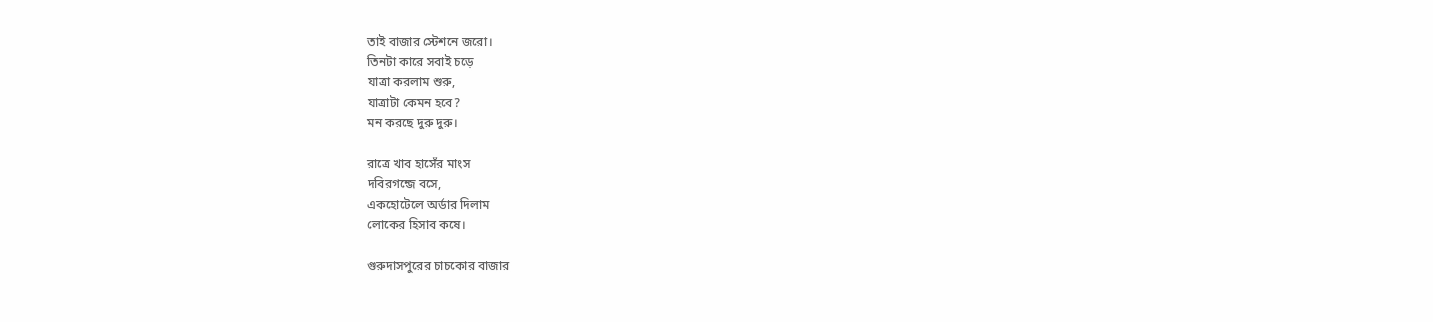তাই বাজার স্টেশনে জরো।
তিনটা কারে সবাই চড়ে
যাত্রা করলাম শুরু,
যাত্রাটা কেমন হবে?
মন করছে দুরু দুরু।

রাত্রে খাব হাসেঁর মাংস
দবিরগন্জে বসে,
একহোটেলে অর্ডার দিলাম
লোকের হিসাব কষে।

গুরুদাসপুরের চাচকোর বাজার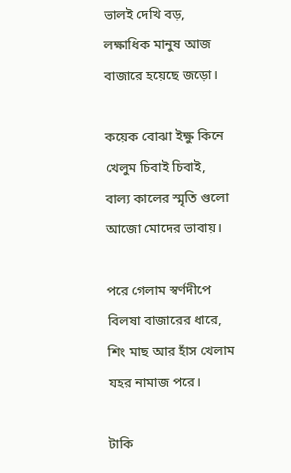ভালই দেখি বড়,
লক্ষাধিক মানুষ আজ
বাজারে হয়েছে জড়ো।

কয়েক বোঝা ইক্ষু কিনে
খেলুম চিবাই চিবাই,
বাল্য কালের স্মৃতি গুলো
আজো মোদের ভাবায়।

পরে গেলাম স্বর্ণদীপে
বিলষা বাজারের ধারে,
শিং মাছ আর হাঁস খেলাম
যহর নামাজ পরে।

টাকি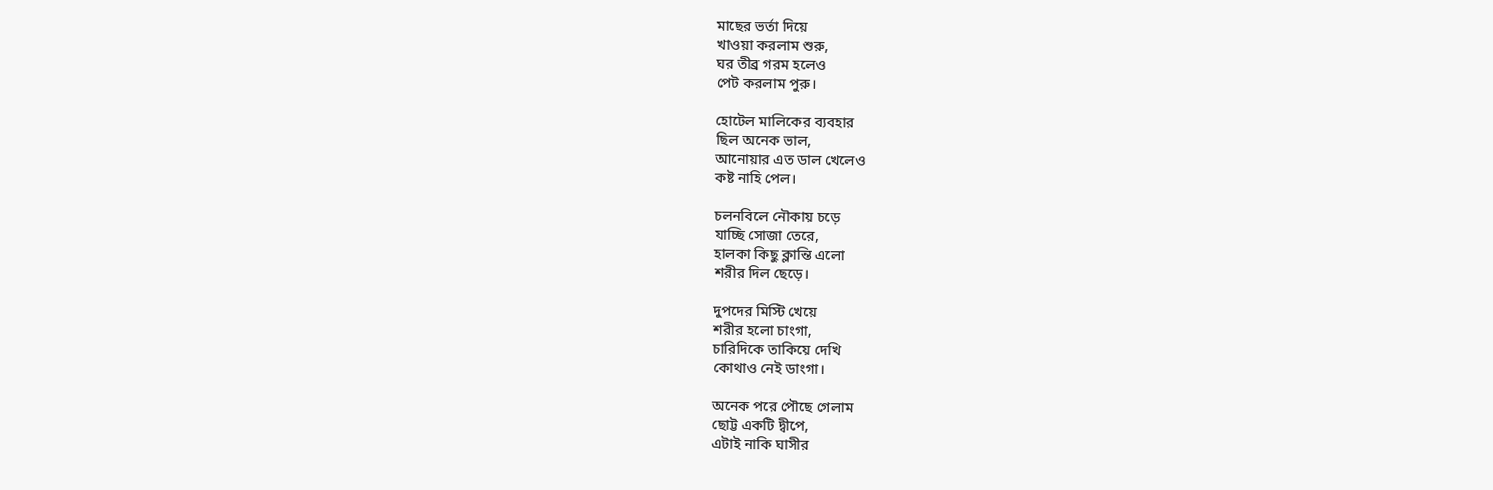মাছের ভর্তা দিয়ে
খাওয়া করলাম শুরু,
ঘর তীব্র গরম হলেও
পেট করলাম পুরু।

হোটেল মালিকের ব্যবহার
ছিল অনেক ভাল,
আনোয়ার এত ডাল খেলেও
কষ্ট নাহি পেল।

চলনবিলে নৌকায় চড়ে
যাচ্ছি সোজা তেরে,
হালকা কিছু ক্লান্তি এলো
শরীর দিল ছেড়ে।

দুপদের মিস্টি খেয়ে
শরীর হলো চাংগা,
চারিদিকে তাকিয়ে দেখি
কোথাও নেই ডাংগা।

অনেক পরে পৌছে গেলাম
ছোট্ট একটি দ্বীপে,
এটাই নাকি ঘাসীর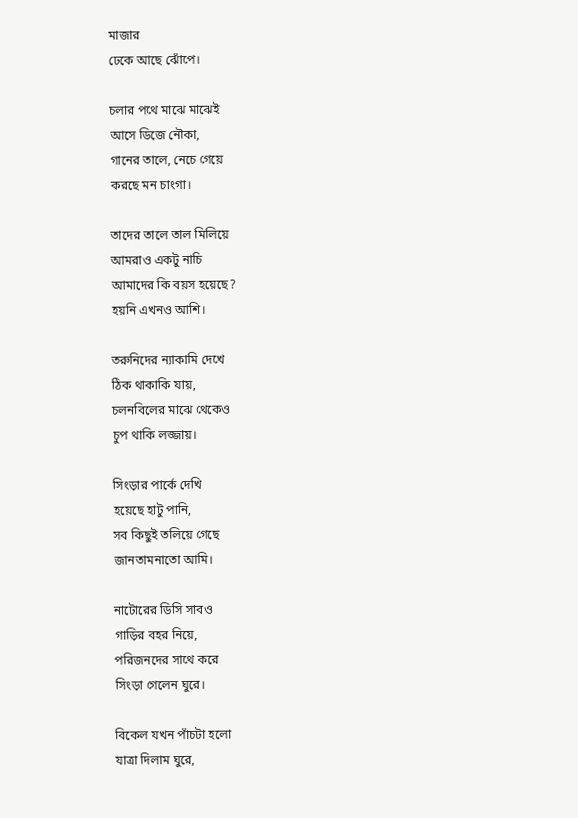মাজার
ঢেকে আছে ঝোঁপে।

চলার পথে মাঝে মাঝেই
আসে ডিজে নৌকা,
গানের তালে, নেচে গেয়ে
করছে মন চাংগা।

তাদের তালে তাল মিলিয়ে
আমরাও একটু নাচি
আমাদের কি বয়স হয়েছে?
হয়নি এখনও আশি।

তরুনিদের ন্যাকামি দেখে
ঠিক থাকাকি যায়,
চলনবিলের মাঝে থেকেও
চুপ থাকি লজ্জায়।

সিংড়ার পার্কে দেখি
হয়েছে হাটু পানি,
সব কিছুই তলিয়ে গেছে
জানতামনাতো আমি।

নাটোরের ডিসি সাবও
গাড়ির বহর নিয়ে,
পরিজনদের সাথে করে
সিংড়া গেলেন ঘুরে।

বিকেল যখন পাঁচটা হলো
যাত্রা দিলাম ঘুরে,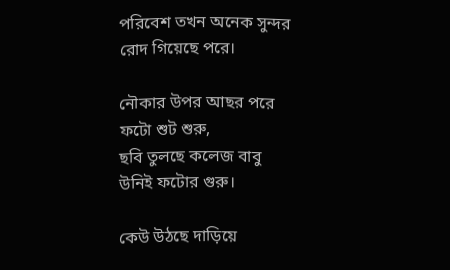পরিবেশ তখন অনেক সুন্দর
রোদ গিয়েছে পরে।

নৌকার উপর আছর পরে
ফটো শুট শুরু,
ছবি তুলছে কলেজ বাবু
উনিই ফটোর গুরু।

কেউ উঠছে দাড়িয়ে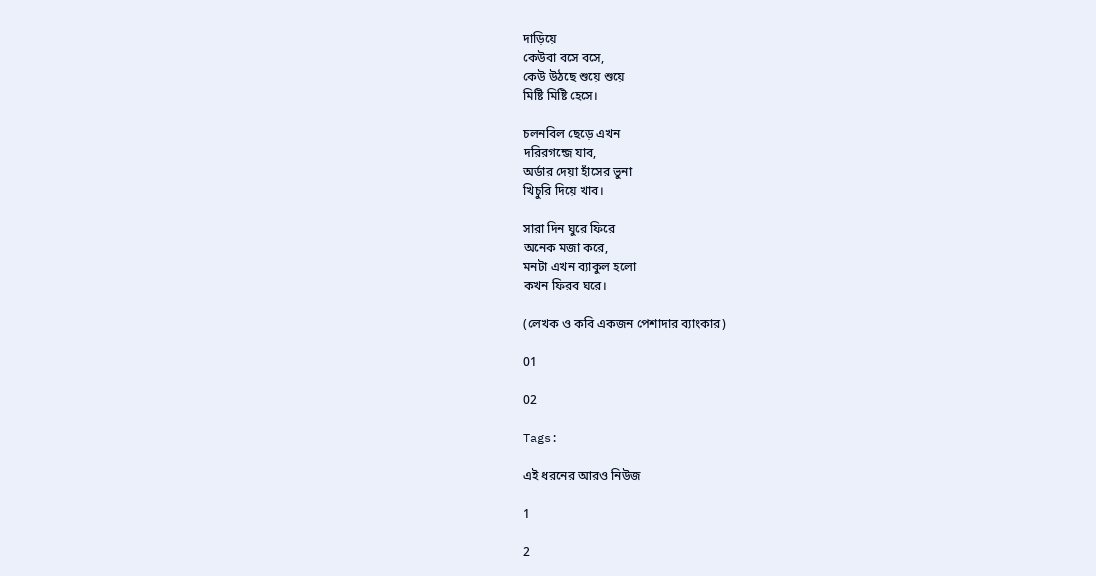দাড়িয়ে
কেউবা বসে বসে,
কেউ উঠছে শুয়ে শুয়ে
মিষ্টি মিষ্টি হেসে।

চলনবিল ছেড়ে এখন
দরিরগন্জে যাব,
অর্ডার দেয়া হাঁসের ভুনা
খিচুরি দিয়ে খাব।

সারা দিন ঘুরে ফিরে
অনেক মজা করে,
মনটা এখন ব্যাকুল হলো
কখন ফিরব ঘরে।

(লেখক ও কবি একজন পেশাদার ব্যাংকার)

01

02

Tags:

এই ধরনের আরও নিউজ

1

2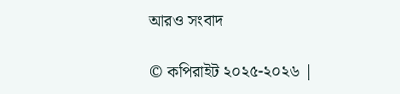আরও সংবাদ

© কপিরাইট ২০২৫-২০২৬ |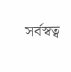সর্বস্বত্ব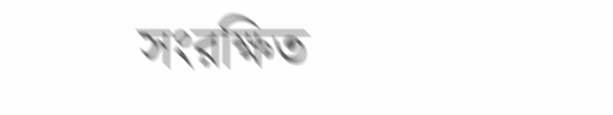সংরক্ষিত